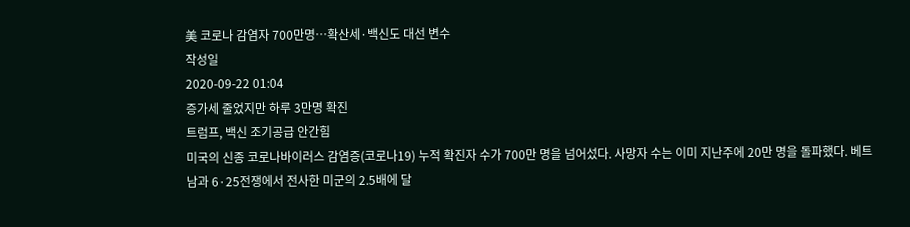美 코로나 감염자 700만명…확산세·백신도 대선 변수
작성일
2020-09-22 01:04
증가세 줄었지만 하루 3만명 확진
트럼프, 백신 조기공급 안간힘
미국의 신종 코로나바이러스 감염증(코로나19) 누적 확진자 수가 700만 명을 넘어섰다. 사망자 수는 이미 지난주에 20만 명을 돌파했다. 베트남과 6·25전쟁에서 전사한 미군의 2.5배에 달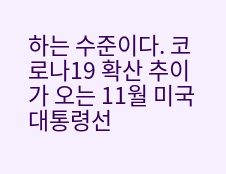하는 수준이다. 코로나19 확산 추이가 오는 11월 미국 대통령선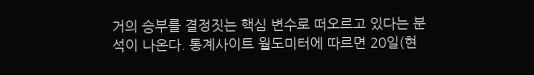거의 승부를 결정짓는 핵심 변수로 떠오르고 있다는 분석이 나온다. 통계사이트 월도미터에 따르면 20일(현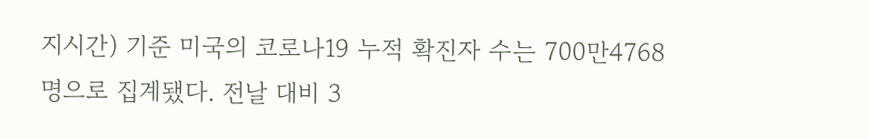지시간) 기준 미국의 코로나19 누적 확진자 수는 700만4768명으로 집계됐다. 전날 대비 3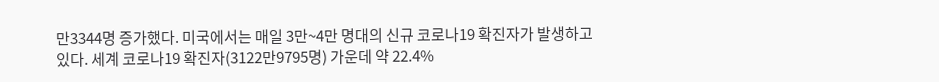만3344명 증가했다. 미국에서는 매일 3만~4만 명대의 신규 코로나19 확진자가 발생하고 있다. 세계 코로나19 확진자(3122만9795명) 가운데 약 22.4%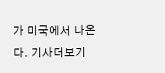가 미국에서 나온다. 기사더보기